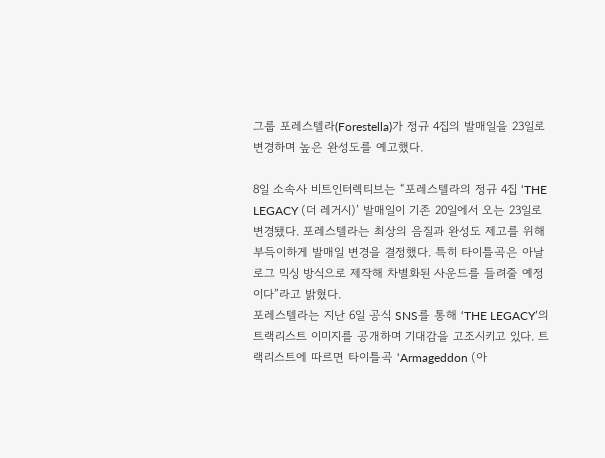그룹 포레스텔라(Forestella)가 정규 4집의 발매일을 23일로 변경하며 높은 완성도를 예고했다.

8일 소속사 비트인터렉티브는 “포레스텔라의 정규 4집 ‘THE LEGACY (더 레거시)’ 발매일이 기존 20일에서 오는 23일로 변경됐다. 포레스텔라는 최상의 음질과 완성도 제고를 위해 부득이하게 발매일 변경을 결정했다. 특히 타이틀곡은 아날로그 믹싱 방식으로 제작해 차별화된 사운드를 들려줄 예정이다”라고 밝혔다.
포레스텔라는 지난 6일 공식 SNS를 통해 ‘THE LEGACY’의 트랙리스트 이미지를 공개하며 기대감을 고조시키고 있다. 트랙리스트에 따르면 타이틀곡 ‘Armageddon (아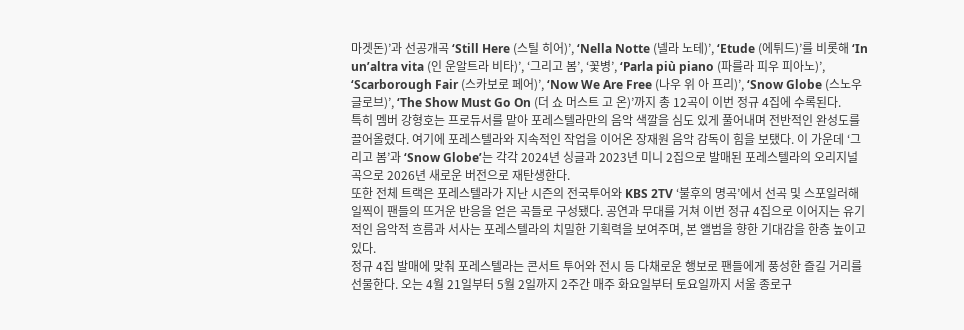마겟돈)’과 선공개곡 ‘Still Here (스틸 히어)’, ‘Nella Notte (넬라 노테)’, ‘Etude (에튀드)’를 비롯해 ‘In un’altra vita (인 운알트라 비타)’, ‘그리고 봄’, ‘꽃병’, ‘Parla più piano (파를라 피우 피아노)’, ‘Scarborough Fair (스카보로 페어)’, ‘Now We Are Free (나우 위 아 프리)’, ‘Snow Globe (스노우 글로브)’, ‘The Show Must Go On (더 쇼 머스트 고 온)’까지 총 12곡이 이번 정규 4집에 수록된다.
특히 멤버 강형호는 프로듀서를 맡아 포레스텔라만의 음악 색깔을 심도 있게 풀어내며 전반적인 완성도를 끌어올렸다. 여기에 포레스텔라와 지속적인 작업을 이어온 장재원 음악 감독이 힘을 보탰다. 이 가운데 ‘그리고 봄’과 ‘Snow Globe’는 각각 2024년 싱글과 2023년 미니 2집으로 발매된 포레스텔라의 오리지널 곡으로 2026년 새로운 버전으로 재탄생한다.
또한 전체 트랙은 포레스텔라가 지난 시즌의 전국투어와 KBS 2TV ‘불후의 명곡’에서 선곡 및 스포일러해 일찍이 팬들의 뜨거운 반응을 얻은 곡들로 구성됐다. 공연과 무대를 거쳐 이번 정규 4집으로 이어지는 유기적인 음악적 흐름과 서사는 포레스텔라의 치밀한 기획력을 보여주며, 본 앨범을 향한 기대감을 한층 높이고 있다.
정규 4집 발매에 맞춰 포레스텔라는 콘서트 투어와 전시 등 다채로운 행보로 팬들에게 풍성한 즐길 거리를 선물한다. 오는 4월 21일부터 5월 2일까지 2주간 매주 화요일부터 토요일까지 서울 종로구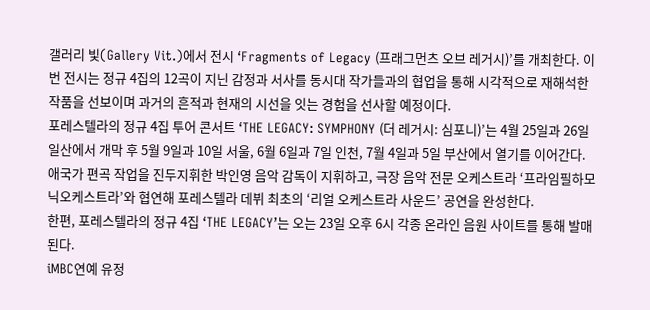갤러리 빛(Gallery Vit.)에서 전시 ‘Fragments of Legacy (프래그먼츠 오브 레거시)’를 개최한다. 이번 전시는 정규 4집의 12곡이 지닌 감정과 서사를 동시대 작가들과의 협업을 통해 시각적으로 재해석한 작품을 선보이며 과거의 흔적과 현재의 시선을 잇는 경험을 선사할 예정이다.
포레스텔라의 정규 4집 투어 콘서트 ‘THE LEGACY: SYMPHONY (더 레거시: 심포니)’는 4월 25일과 26일 일산에서 개막 후 5월 9일과 10일 서울, 6월 6일과 7일 인천, 7월 4일과 5일 부산에서 열기를 이어간다. 애국가 편곡 작업을 진두지휘한 박인영 음악 감독이 지휘하고, 극장 음악 전문 오케스트라 ‘프라임필하모닉오케스트라’와 협연해 포레스텔라 데뷔 최초의 ‘리얼 오케스트라 사운드’ 공연을 완성한다.
한편, 포레스텔라의 정규 4집 ‘THE LEGACY’는 오는 23일 오후 6시 각종 온라인 음원 사이트를 통해 발매된다.
iMBC연예 유정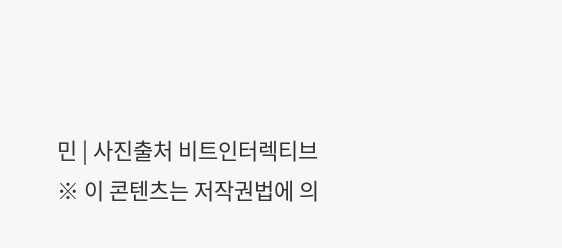민 | 사진출처 비트인터렉티브
※ 이 콘텐츠는 저작권법에 의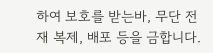하여 보호를 받는바, 무단 전재 복제, 배포 등을 금합니다.